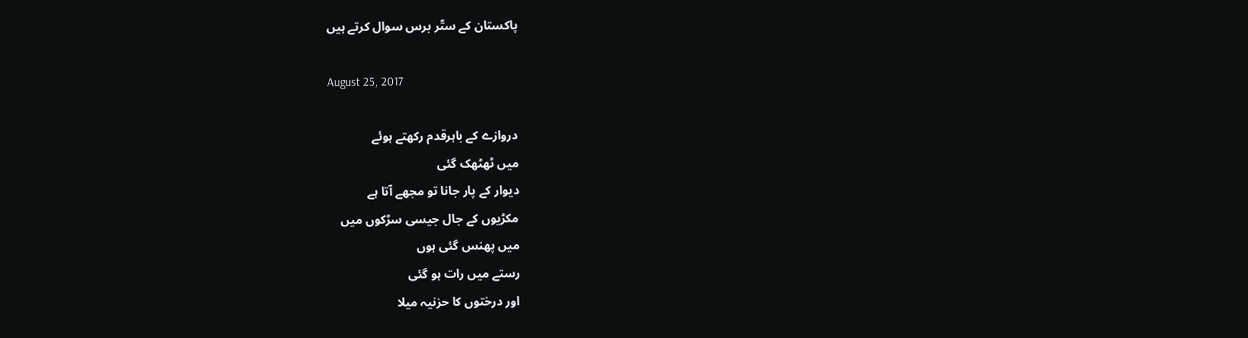پاکستان کے ستّر برس سوال کرتے ہیں

August 25, 2017

دروازے کے باہرقدم رکھتے ہوئے
میں ٹھٹھک گئی
دیوار کے پار جانا تو مجھے آتا ہے
مکڑیوں کے جال جیسی سڑکوں میں
میں پھنس گئی ہوں
رستے میں رات ہو گئی
اور درختوں کا حزنیہ میلا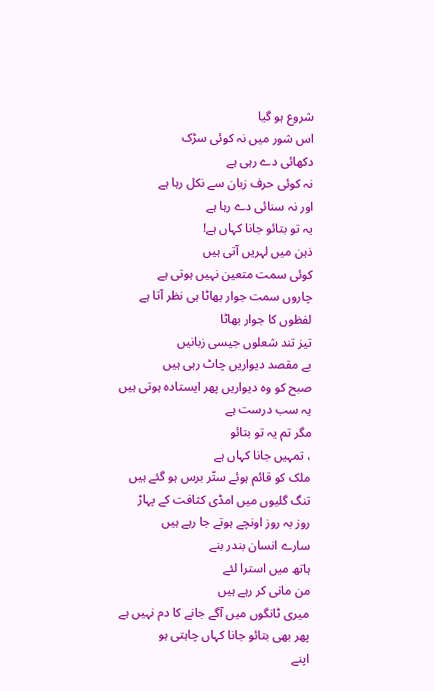شروع ہو گیا
اس شور میں نہ کوئی سڑک
دکھائی دے رہی ہے
نہ کوئی حرف زبان سے نکل رہا ہے
اور نہ سنائی دے رہا ہے
یہ تو بتائو جانا کہاں ہے!
ذہن میں لہریں آتی ہیں
کوئی سمت متعین نہیں ہوتی ہے
چاروں سمت جوار بھاٹا ہی نظر آتا ہے
لفظوں کا جوار بھاٹا
تیز تند شعلوں جیسی زبانیں
بے مقصد دیواریں چاٹ رہی ہیں
صبح کو وہ دیواریں پھر ایستادہ ہوتی ہیں
یہ سب درست ہے
مگر تم یہ تو بتائو
، تمہیں جانا کہاں ہے
ملک کو قائم ہوئے ستّر برس ہو گئے ہیں
تنگ گلیوں میں امڈی کثافت کے پہاڑ
روز بہ روز اونچے ہوتے جا رہے ہیں
سارے انسان بندر بنے
ہاتھ میں استرا لئے
من مانی کر رہے ہیں
میری ٹانگوں میں آگے جانے کا دم نہیں ہے
پھر بھی بتائو جانا کہاں چاہتی ہو
اپنے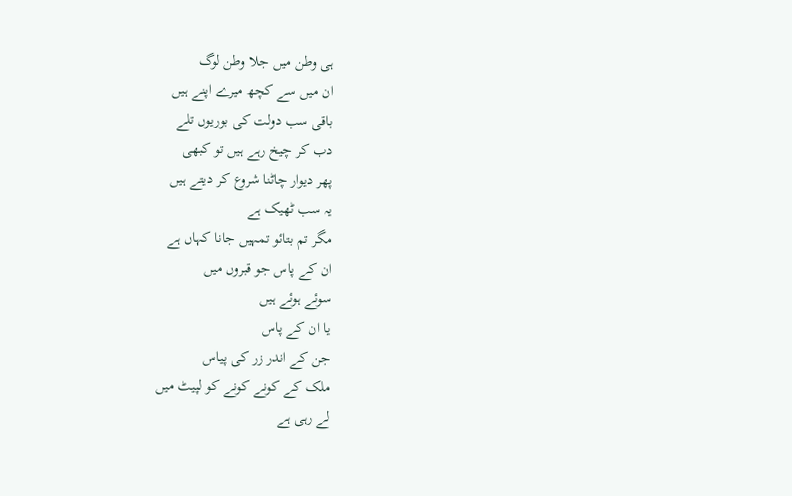ہی وطن میں جلا وطن لوگ
ان میں سے کچھ میرے اپنے ہیں
باقی سب دولت کی بوریوں تلے
دب کر چیخ رہے ہیں تو کبھی
پھر دیوار چاٹنا شروع کر دیتے ہیں
یہ سب ٹھیک ہے
مگر تم بتائو تمہیں جانا کہاں ہے
ان کے پاس جو قبروں میں
سوئے ہوئے ہیں
یا ان کے پاس
جن کے اندر زر کی پیاس
ملک کے کونے کونے کو لپیٹ میں
لے رہی ہے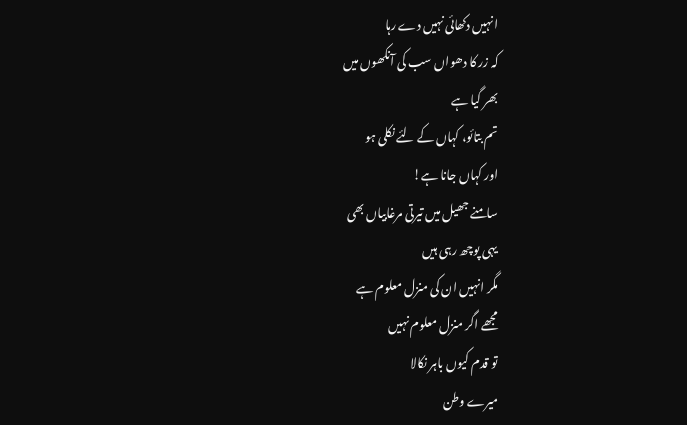انہیں دکھائی نہیں دے رہا
کہ زر کا دھواں سب کی آنکھوں میں
بھر گیا ہے
تم بتائو، کہاں کے لئے نکلی ہو
اور کہاں جانا ہے!
سامنے جھیل میں تیرتی مرغابیاں بھی
یہی پوچھ رہی ہیں
مگر انہیں ان کی منزل معلوم ہے
مجھے اگر منزل معلوم نہیں
تو قدم کیوں باہر نکالا
میرے وطن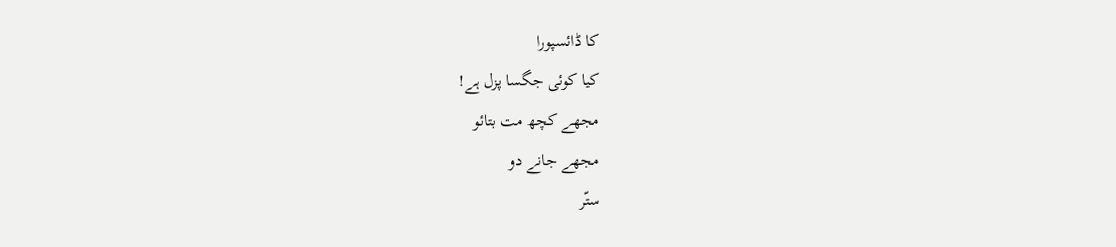کا ڈائسپورا
کیا کوئی جگسا پزل ہے!
مجھے کچھ مت بتائو
مجھے جانے دو
ستّر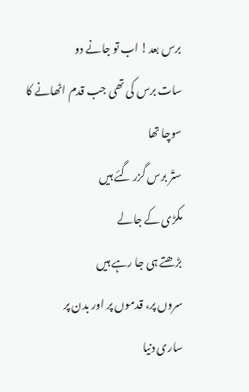برس بعد! اب تو جانے دو
سات برس کی تھی جب قدم اٹھانے کا
سوچا تھا
ستّر برس گزر گئے ہیں
مکڑی کے جالے
بڑھتے ہی جا رہے ہیں
سروں پر، قدموں پر اور بدن پر
ساری دنیا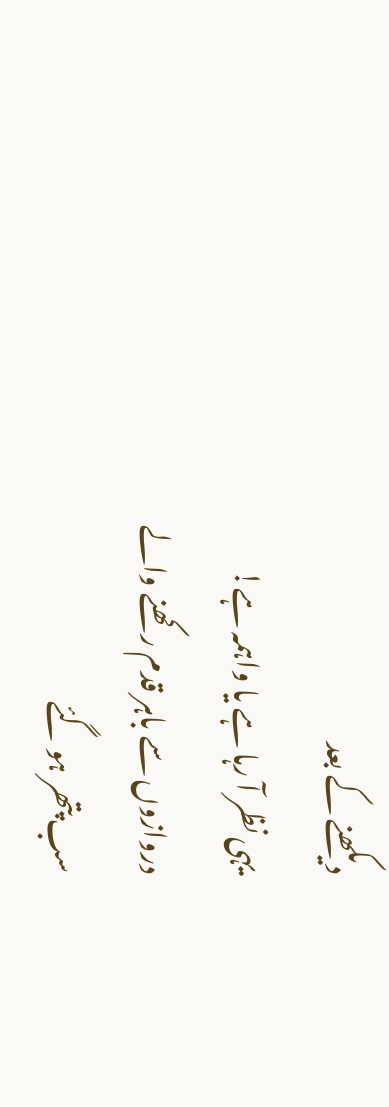دیکھنے کے بعد
یہی نظر آ رہا ہے یا واہمہ ہے!
دروازوں سے باہر قدم رکھنے والے
سب پتھر ہو گئے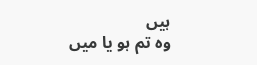ہیں
وہ تم ہو یا میں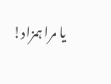یا مرا ہمزاد!